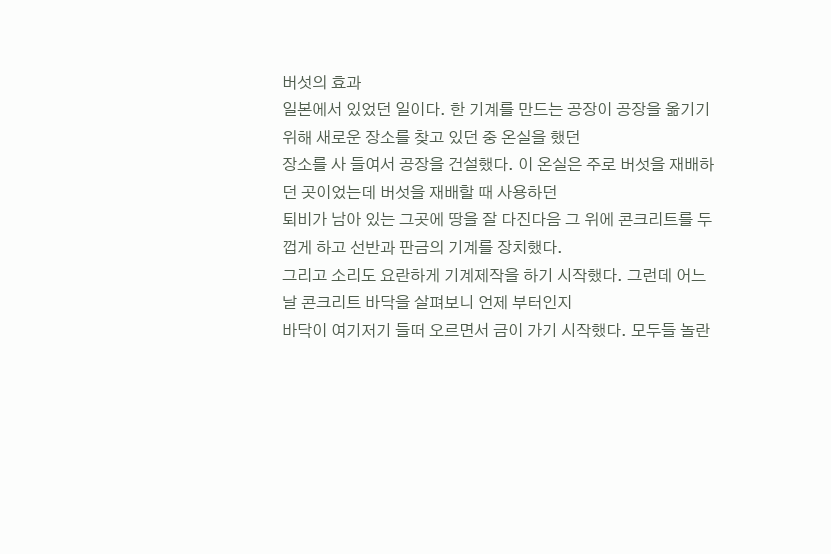버섯의 효과
일본에서 있었던 일이다. 한 기계를 만드는 공장이 공장을 옮기기 위해 새로운 장소를 찾고 있던 중 온실을 했던
장소를 사 들여서 공장을 건설했다. 이 온실은 주로 버섯을 재배하던 곳이었는데 버섯을 재배할 때 사용하던
퇴비가 남아 있는 그곳에 땅을 잘 다진다음 그 위에 콘크리트를 두껍게 하고 선반과 판금의 기계를 장치했다.
그리고 소리도 요란하게 기계제작을 하기 시작했다. 그런데 어느 날 콘크리트 바닥을 살펴보니 언제 부터인지
바닥이 여기저기 들떠 오르면서 금이 가기 시작했다. 모두들 놀란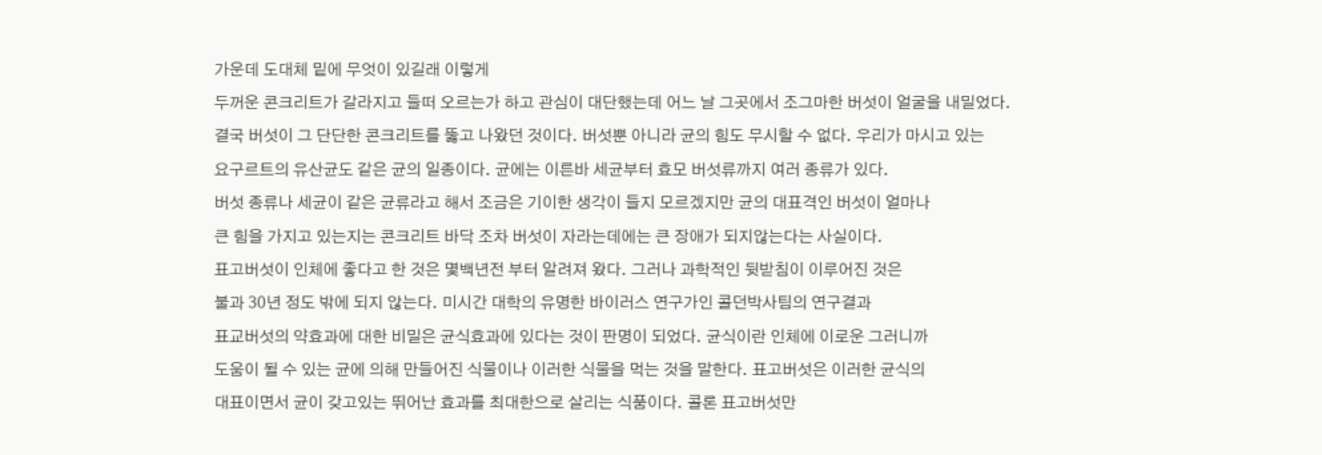가운데 도대체 밑에 무엇이 있길래 이렇게
두꺼운 콘크리트가 갈라지고 들떠 오르는가 하고 관심이 대단했는데 어느 날 그곳에서 조그마한 버섯이 얼굴을 내밀었다.
결국 버섯이 그 단단한 콘크리트를 뚫고 나왔던 것이다. 버섯뿐 아니라 균의 힘도 무시할 수 없다. 우리가 마시고 있는
요구르트의 유산균도 같은 균의 일종이다. 균에는 이른바 세균부터 효모 버섯류까지 여러 종류가 있다.
버섯 종류나 세균이 같은 균류라고 해서 조금은 기이한 생각이 들지 모르겠지만 균의 대표격인 버섯이 얼마나
큰 힘을 가지고 있는지는 콘크리트 바닥 조차 버섯이 자라는데에는 큰 장애가 되지않는다는 사실이다.
표고버섯이 인체에 좋다고 한 것은 몇백년전 부터 알려져 왔다. 그러나 과학적인 뒷받침이 이루어진 것은
불과 30년 정도 밖에 되지 않는다. 미시간 대학의 유명한 바이러스 연구가인 콜던박사팀의 연구결과
표교버섯의 약효과에 대한 비밀은 균식효과에 있다는 것이 판명이 되었다. 균식이란 인체에 이로운 그러니까
도움이 될 수 있는 균에 의해 만들어진 식물이나 이러한 식물을 먹는 것을 말한다. 표고버섯은 이러한 균식의
대표이면서 균이 갖고있는 뛰어난 효과를 최대한으로 살리는 식품이다. 콜론 표고버섯만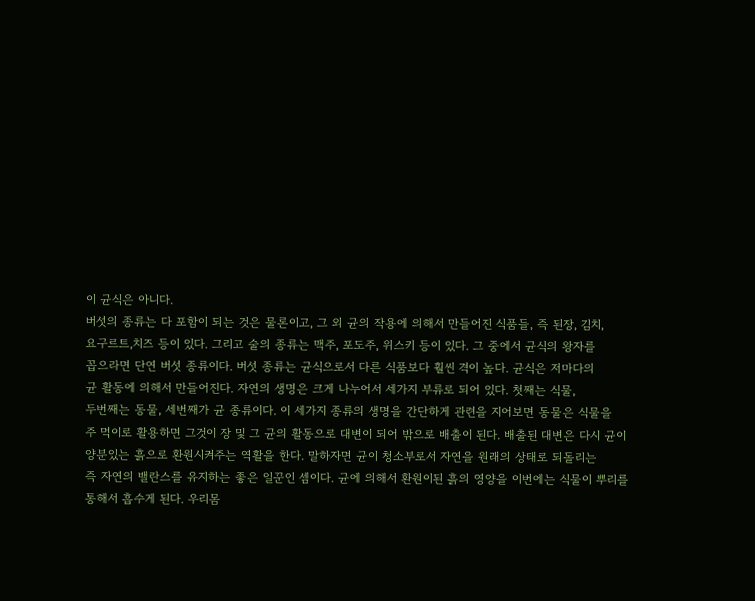이 균식은 아니다.
버섯의 종류는 다 포함이 되는 것은 물론이고, 그 외 균의 작용에 의해서 만들어진 식품들, 즉 된장, 김치,
요구르트,치즈 등이 있다. 그리고 술의 종류는 맥주, 포도주, 위스키 등이 있다. 그 중에서 균식의 왕자를
꼽으라면 단연 버섯 종류이다. 버섯 종류는 균식으로서 다른 식품보다 훨씬 격이 높다. 균식은 저마다의
균 활동에 의해서 만들어진다. 자연의 생명은 크게 나누어서 세가지 부류로 되어 있다. 첫째는 식물,
두번째는 동물, 세번째가 균 종류이다. 이 세가지 종류의 생명을 간단하게 관련을 지어보면 동물은 식물을
주 먹이로 활용하면 그것이 장 및 그 균의 활동으로 대변이 되어 밖으로 배출이 된다. 배출된 대변은 다시 균이
양분있는 흙으로 환원시켜주는 역활을 한다. 말하자면 균이 청소부로서 자연을 원래의 상태로 되돌리는
즉 자연의 밸란스를 유지하는 좋은 일꾼인 셈이다. 균에 의해서 환원이된 흙의 영양을 이번에는 식물이 뿌리를
통해서 흡수게 된다. 우리몸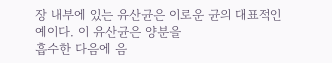장 내부에 있는 유산균은 이로운 균의 대표적인 예이다. 이 유산균은 양분을
흡수한 다음에 음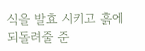식을 발효 시키고 흙에 되돌려줄 준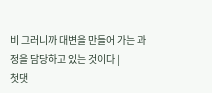비 그러니까 대변을 만들어 가는 과정을 담당하고 있는 것이다 |
첫댓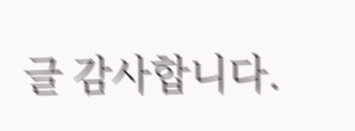글 감사합니다.